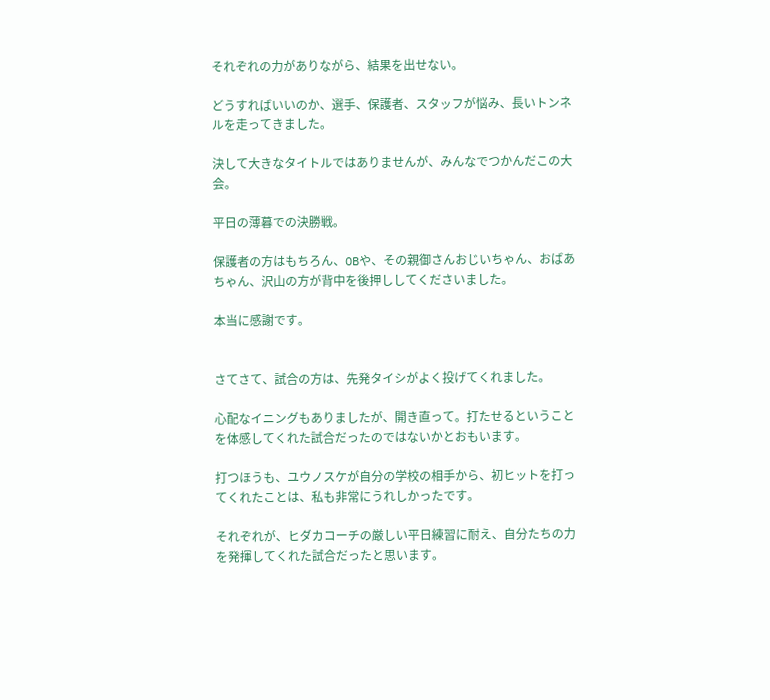それぞれの力がありながら、結果を出せない。

どうすればいいのか、選手、保護者、スタッフが悩み、長いトンネルを走ってきました。

決して大きなタイトルではありませんが、みんなでつかんだこの大会。

平日の薄暮での決勝戦。

保護者の方はもちろん、OBや、その親御さんおじいちゃん、おばあちゃん、沢山の方が背中を後押ししてくださいました。

本当に感謝です。


さてさて、試合の方は、先発タイシがよく投げてくれました。

心配なイニングもありましたが、開き直って。打たせるということを体感してくれた試合だったのではないかとおもいます。

打つほうも、ユウノスケが自分の学校の相手から、初ヒットを打ってくれたことは、私も非常にうれしかったです。

それぞれが、ヒダカコーチの厳しい平日練習に耐え、自分たちの力を発揮してくれた試合だったと思います。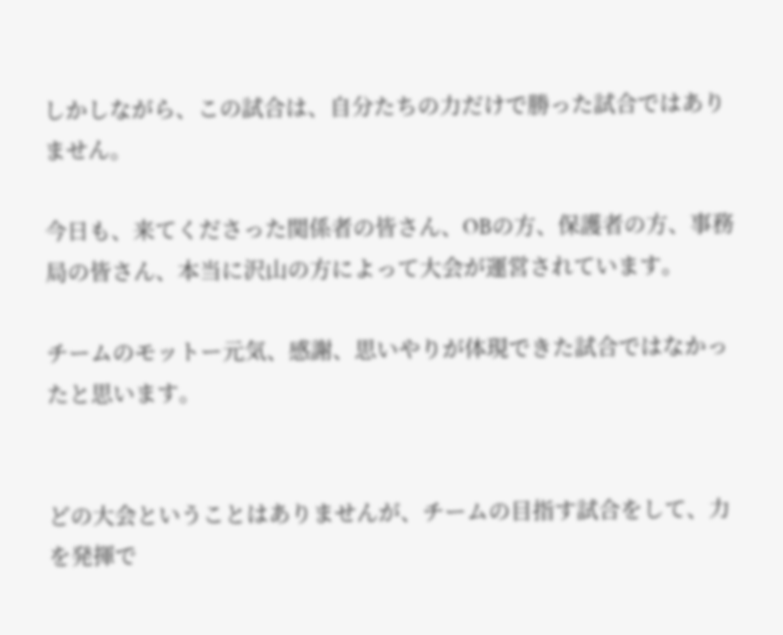しかしながら、この試合は、自分たちの力だけで勝った試合ではありません。

今日も、来てくださった関係者の皆さん、OBの方、保護者の方、事務局の皆さん、本当に沢山の方によって大会が運営されています。

チームのモットー元気、感謝、思いやりが体現できた試合ではなかったと思います。


どの大会ということはありませんが、チームの目指す試合をして、力を発揮で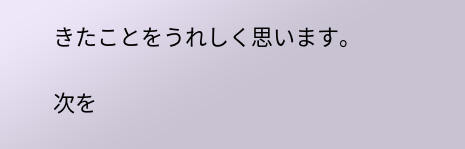きたことをうれしく思います。

次を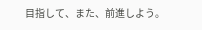目指して、また、前進しよう。